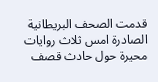قدمت الصحف البريطانية الصادرة امس ثلاث روايات محيرة حول حادث قصف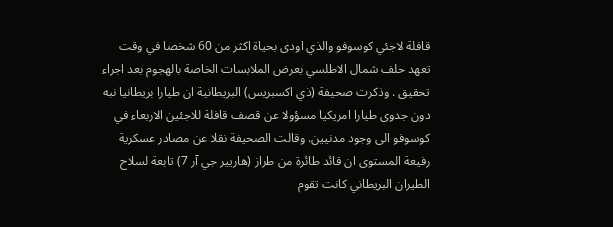قافلة لاجئي كوسوفو والذي اودى بحياة اكثر من 60 شخصا في وقت تعهد حلف شمال الاطلسي بعرض الملابسات الخاصة بالهجوم بعد اجراء تحقيق . وذكرت صحيفة (ذي اكسبريس) البريطانية ان طيارا بريطانيا نبه دون جدوى طيارا امريكيا مسؤولا عن قصف قافلة للاجئين الاربعاء في كوسوفو الى وجود مدنيين. وقالت الصحيفة نقلا عن مصادر عسكرية رفيعة المستوى ان قائد طائرة من طراز (هاريير جي آر 7) تابعة لسلاح الطيران البريطاني كانت تقوم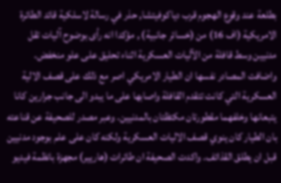بطلعة عند وقوع الهجوم قرب دياكوفيتشا, حذر في رسالة لاسلكية قائد الطائرة الامريكية (اف 16) من (خسائر جانبية) , مؤكدا انه رأى بوضوح آليات تقل مدنيين وسط قافلة من الآليات العسكرية اثناء تحليق على علو منخفض. واضافت المصادر نفسها ان الطيار الامريكي اصر مع ذلك على قصف الالية العسكرية التي كانت تتقدم القافلة واصابها على ما يبدو الى جانب جرارين كانا يتبعانها وخلفهما مقطورتان مكتظتان بالمدنيين. وعبر مصدر للصحيفة عن قناعته بان الطيار كان ينوي قصف الاليات العسكرية ولكنه كان على علم بوجود مدنيين قبل ان يطلق القذائف. واكدت الصحيفة ان طائرات (هاريير) مجهزة بانظمة فيديو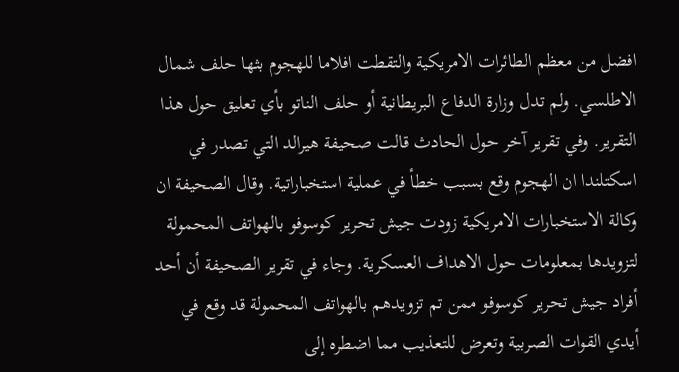افضل من معظم الطائرات الامريكية والتقطت افلاما للهجوم بثها حلف شمال الاطلسي. ولم تدل وزارة الدفاع البريطانية أو حلف الناتو بأي تعليق حول هذا التقرير. وفي تقرير آخر حول الحادث قالت صحيفة هيرالد التي تصدر في اسكتلندا ان الهجوم وقع بسبب خطأ في عملية استخباراتية. وقال الصحيفة ان وكالة الاستخبارات الامريكية زودت جيش تحرير كوسوفو بالهواتف المحمولة لتزويدها بمعلومات حول الاهداف العسكرية. وجاء في تقرير الصحيفة أن أحد أفراد جيش تحرير كوسوفو ممن تم تزويدهم بالهواتف المحمولة قد وقع في أيدي القوات الصربية وتعرض للتعذيب مما اضطره إلى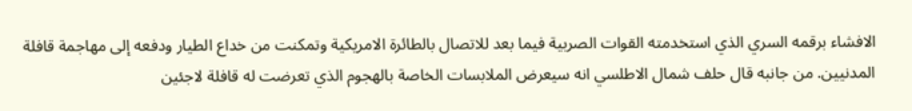الافشاء برقمه السري الذي استخدمته القوات الصربية فيما بعد للاتصال بالطائرة الامريكية وتمكنت من خداع الطيار ودفعه إلى مهاجمة قافلة المدنيين. من جانبه قال حلف شمال الاطلسي انه سيعرض الملابسات الخاصة بالهجوم الذي تعرضت له قافلة لاجئين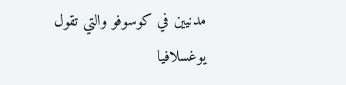مدنيين في كوسوفو والتي تقول يوغسلافيا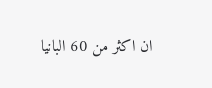ان اكثر من 60 البانيا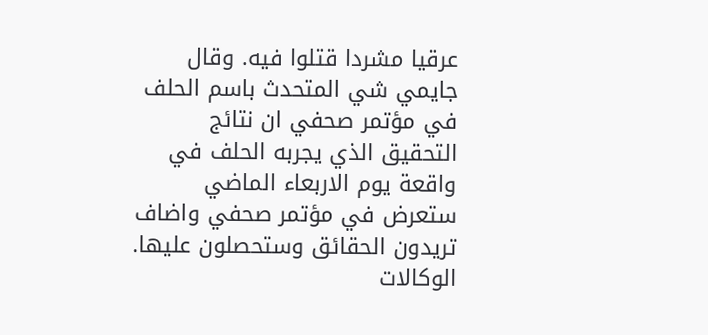عرقيا مشردا قتلوا فيه. وقال جايمي شي المتحدث باسم الحلف في مؤتمر صحفي ان نتائج التحقيق الذي يجربه الحلف في واقعة يوم الاربعاء الماضي ستعرض في مؤتمر صحفي واضاف تريدون الحقائق وستحصلون عليها. الوكالات